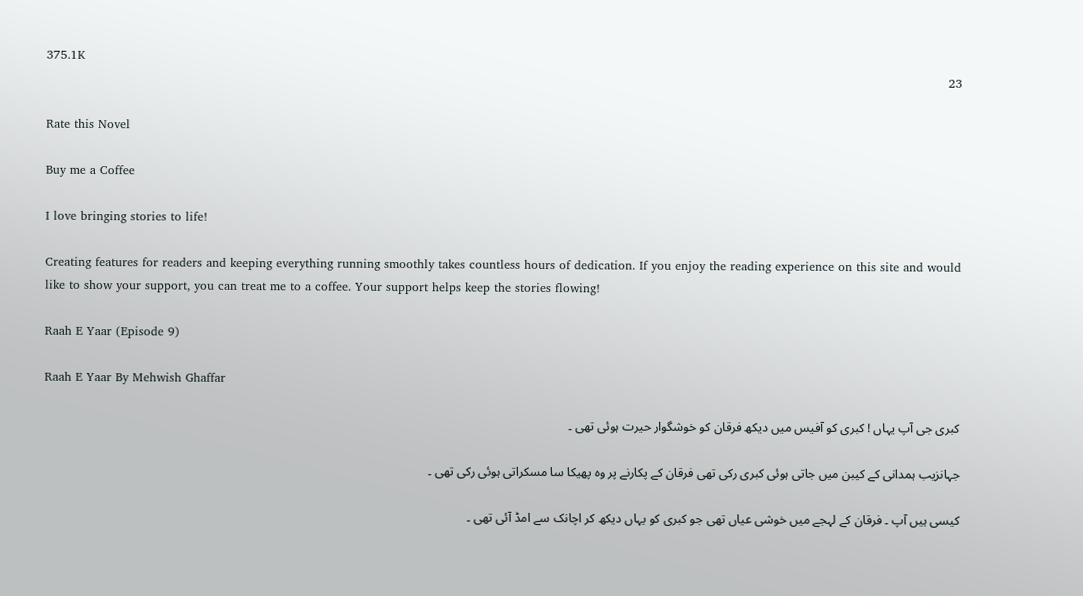375.1K
23

Rate this Novel

Buy me a Coffee

I love bringing stories to life!

Creating features for readers and keeping everything running smoothly takes countless hours of dedication. If you enjoy the reading experience on this site and would like to show your support, you can treat me to a coffee. Your support helps keep the stories flowing!

Raah E Yaar (Episode 9)

Raah E Yaar By Mehwish Ghaffar

کبری جی آپ یہاں ! کبری کو آفیس میں دیکھ فرقان کو خوشگوار حیرت ہوئی تھی ۔

جہانزیب ہمدانی کے کیبن میں جاتی ہوئی کبری رکی تھی فرقان کے پکارنے پر وہ پھیکا سا مسکراتی ہوئی رکی تھی ۔

کیسی ہیں آپ ۔ فرقان کے لہجے میں خوشی عیاں تھی جو کبری کو یہاں دیکھ کر اچانک سے امڈ آئی تھی ۔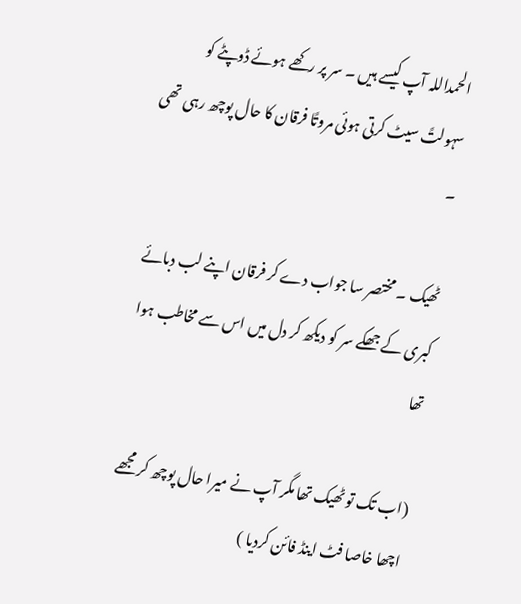الحمداللہ آپ کیسے ہیں ۔ سر پر رکھے ہوئے ڈوپٹے کو سہولتً سیٹ کرتی ہوئی مروتًا فرقان کا حال پوچھ رہی تھی ۔

ٹھیک ۔ مختصر سا جواب دے کر فرقان اپنے لب دبائے کبری کے جھکے سر کو دیکھ کر دل میں اس سے مخاطب ہوا تھا

(اب تک تو ٹھیک تھا مگر آپ نے میرا حال پوچھ کر مجھے اچھا خاصا فٹ اینڈ فائن کردیا )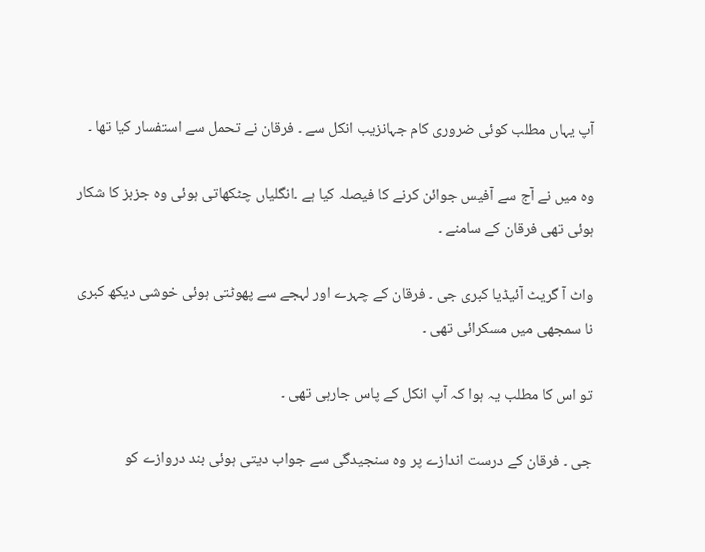آپ یہاں مطلب کوئی ضروری کام جہانزیب انکل سے ۔ فرقان نے تحمل سے استفسار کیا تھا ۔

وہ میں نے آج سے آفیس جوائن کرنے کا فیصلہ کیا ہے ۔انگلیاں چٹکھاتی ہوئی وہ جزبز کا شکار ہوئی تھی فرقان کے سامنے ۔

واٹ آ گریٹ آئیڈیا کبری جی ۔ فرقان کے چہرے اور لہجے سے پھوٹتی ہوئی خوشی دیکھ کبری نا سمجھی میں مسکرائی تھی ۔

تو اس کا مطلب یہ ہوا کہ آپ انکل کے پاس جارہی تھی ۔

جی ۔ فرقان کے درست اندازے پر وہ سنجیدگی سے جواب دیتی ہوئی بند دروازے کو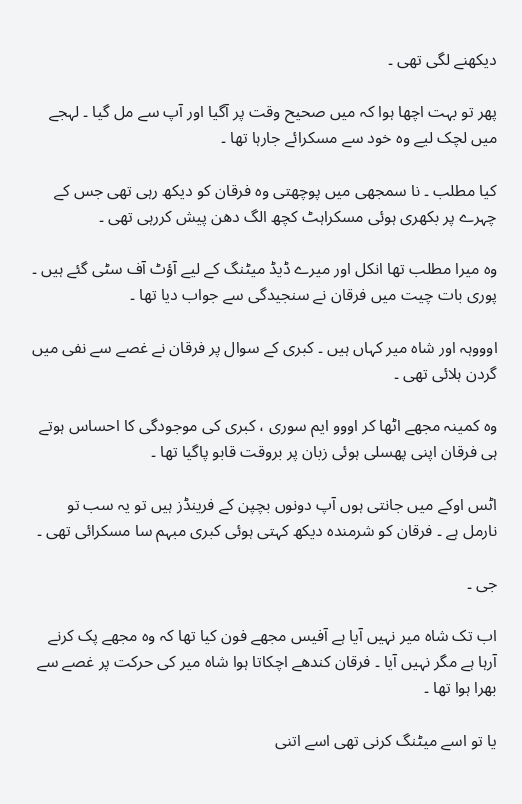دیکھنے لگی تھی ۔

پھر تو بہت اچھا ہوا کہ میں صحیح وقت پر آگیا اور آپ سے مل گیا ۔ لہجے میں لچک لیے وہ خود سے مسکرائے جارہا تھا ۔

کیا مطلب ۔ نا سمجھی میں پوچھتی وہ فرقان کو دیکھ رہی تھی جس کے چہرے پر بکھری ہوئی مسکراہٹ کچھ الگ دھن پیش کررہی تھی ۔

وہ میرا مطلب تھا انکل اور میرے ڈیڈ میٹنگ کے لیے آؤٹ آف سٹی گئے ہیں ۔ پوری بات چیت میں فرقان نے سنجیدگی سے جواب دیا تھا ۔

اوووہہ اور شاہ میر کہاں ہیں ۔ کبری کے سوال پر فرقان نے غصے سے نفی میں گردن ہلائی تھی ۔

وہ کمینہ مجھے اٹھا کر اووو ایم سوری ، کبری کی موجودگی کا احساس ہوتے ہی فرقان اپنی پھسلی ہوئی زبان پر بروقت قابو پاگیا تھا ۔

اٹس اوکے میں جانتی ہوں آپ دونوں بچپن کے فرینڈز ہیں تو یہ سب تو نارمل ہے ۔ فرقان کو شرمندہ دیکھ کہتی ہوئی کبری مبہم سا مسکرائی تھی ۔

جی ۔

اب تک شاہ میر نہیں آیا ہے آفیس مجھے فون کیا تھا کہ وہ مجھے پک کرنے آرہا ہے مگر نہیں آیا ۔ فرقان کندھے اچکاتا ہوا شاہ میر کی حرکت پر غصے سے بھرا ہوا تھا ۔

یا تو اسے میٹنگ کرنی تھی اسے اتنی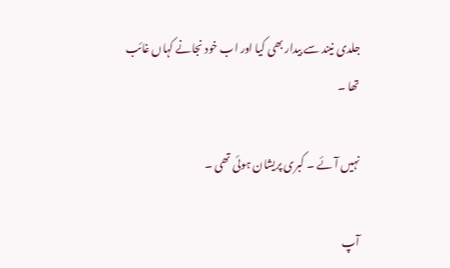جلدی نیند سے بیدار بھی کیا اور اب خود نجانے کہاں غائب تھا ۔

نہیں آئے ۔ کبری پریشان ہوئی تھی ۔

آپ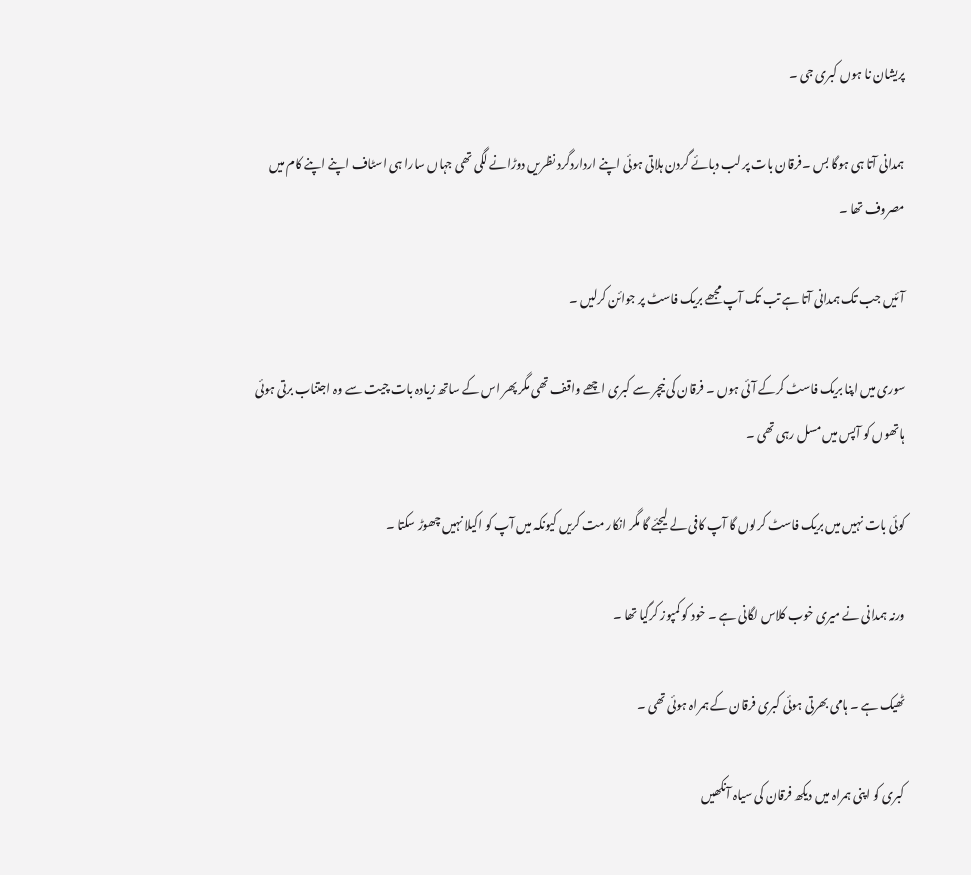پریشان نا ہوں کبری جی ۔

ہمدانی آتا ہی ہوگا بس ۔فرقان بات پر لب دبائے گردن ہلاتی ہوئی اپنے ارداردگرد نظریں دوڑانے لگی تھی جہاں سارا ہی اسٹاف اپنے اپنے کام میں مصروف تھا ۔

آئیں جب تک ہمدانی آتا ہے تب تک آپ مجھے بریک فاسٹ پر جوائن کرلیں ۔

سوری میں اپنا بریک فاسٹ کرکے آئی ہوں ۔ فرقان کی نیچر سے کبری اچھے واقف تھی مگر پھر اس کے ساتھ زیادہ بات چیت سے وہ اجتناب برتی ہوئی ہاتھوں کو آپس میں مسل رہی تھی ۔

کوئی بات نہیں میں بریک فاسٹ کرلوں گا آپ کافی لے لیجئے گا مگر انکار مت کریں کیونکہ میں آپ کو اکیلا نہیں چھوڑ سکتا ۔

ورنہ ہمدانی نے میری خوب کلاس لگانی ہے ۔ خود کو کمپوز کرگیا تھا ۔

ٹھیک ہے ۔ ہامی بھرتی ہوئی کبری فرقان کے ہمراہ ہوئی تھی ۔

کبری کو اپنی ہمراہ میں دیکھ فرقان کی سیاہ آنکھیں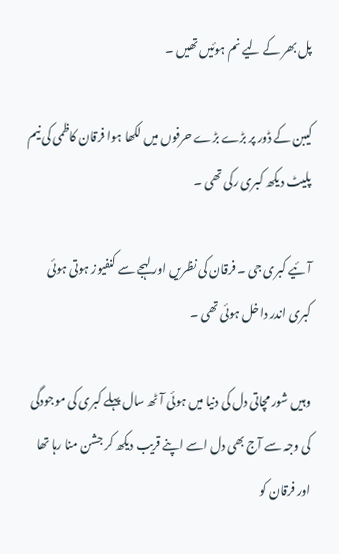پل بھر کے لیے نم ہوئیں تھیں ۔

کیبن کے ڈور پر بڑے بڑے حرفوں میں لکھا ہوا فرقان کاظمی کی نیم پلیٹ دیکھ کبری رکی تھی ۔

آئیے کبری جی ۔ فرقان کی نظریں اور لہجے سے کنفیوز ہوتی ہوئی کبری اندر داخل ہوئی تھی ۔

وہیں شور مچاتی دل کی دنیا میں ہوئی آٹھ سال پہلے کبری کی موجودگی کی وجہ سے آج بھی دل اسے اپنے قریب دیکھ کر جشن منا رہا تھا اور فرقان کو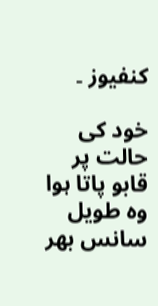کنفیوز ۔

خود کی حالت پر قابو پاتا ہوا وہ طویل سانس بھر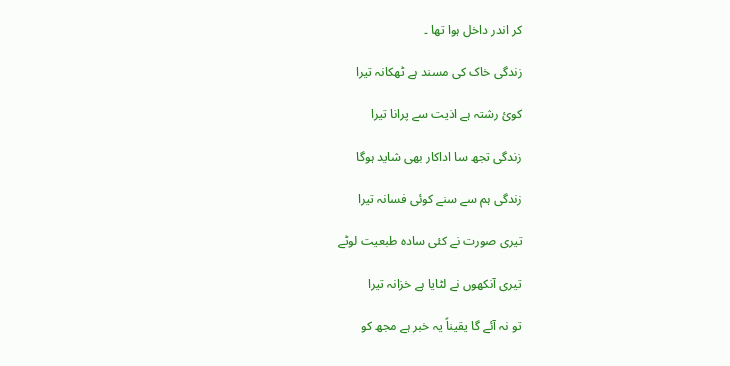کر اندر داخل ہوا تھا ۔

زندگی خاک کی مسند ہے ٹھکانہ تیرا

کوئ رشتہ ہے اذیت سے پرانا تیرا

زندگی تجھ سا اداکار بھی شاید ہوگا

زندگی ہم سے سنے کوئی فسانہ تیرا

تیری صورت نے کئی سادہ طبعیت لوٹے

تیری آنکھوں نے لٹایا ہے خزانہ تیرا

تو نہ آئے گا یقیناً یہ خبر ہے مجھ کو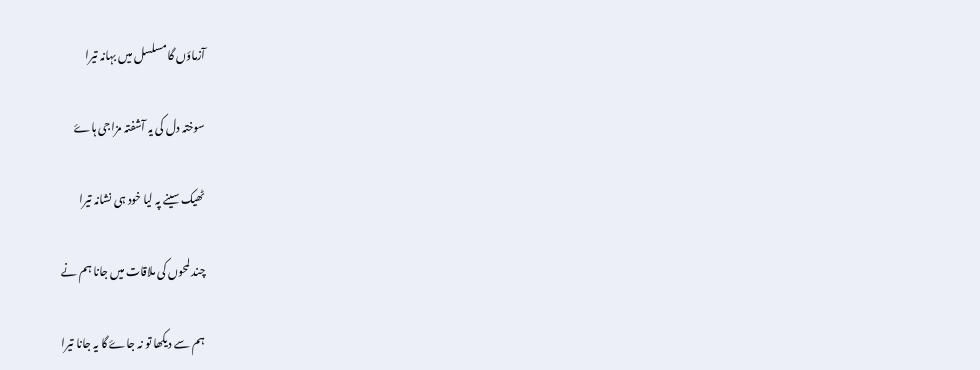آزماؤں گا مسلسل میں بہانہ تیرا

سوختہ دل کی یہ آشفتہ مزاجی ہاۓ

ٹھیک سینے پہ لیا خود ہی نشانہ تیرا

چند لمحوں کی ملاقات میں جانا ہم نے

ہم سے دیکھا تو نہ جاۓ گا یہ جانا تیرا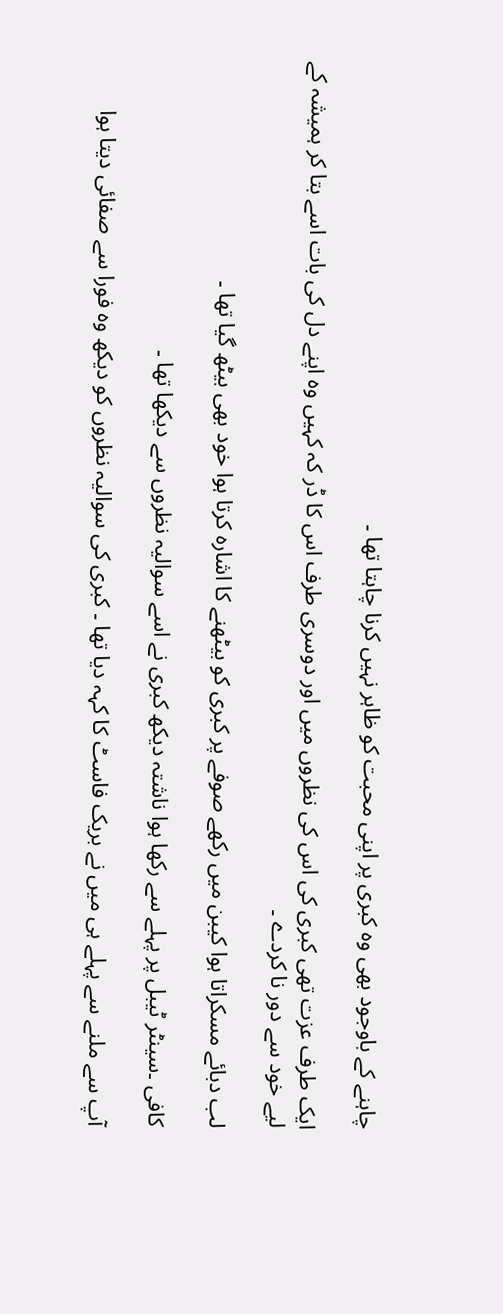چاہنے کے باوجود بھی وہ کبری پر اپنی محبت کو ظاہر نہیں کرنا چاہتا تھا ۔

ایک طرف عزت تھی کبری کی اس کی نظروں میں اور دوسری طرف اس کا ڈر کہ کہیں وہ اپنے دل کی بات اسے بتا کر ہمیشہ کے لیے خود سے دور نا کردے ۔

لب دبائے مسکراتا ہوا کیبن میں رکھے صوفے پر کبری کو بیٹھنے کا اشارہ کرتا ہوا خود بھی بیٹھ گیا تھا ۔

کافی ۔سینٹر ٹیبل پر پہلے سے رکھا ہوا ناشتہ دیکھ کبری نے اسے سوالیہ نظروں سے دیکھا تھا ۔

آپ سے ملنے سے پہلے ہی میں نے بریک فاسٹ کا کہہ دیا تھا ۔ کبری کی سوالیہ نظروں کو دیکھ وہ فورا سے صفائی دیتا ہوا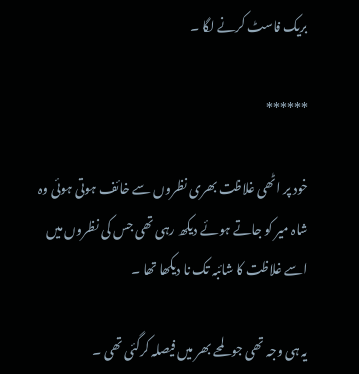بریک فاسٹ کرنے لگا ۔

******

خود پر اٹھی غلاظت بھری نظروں سے خائف ہوتی ہوئی وہ شاہ میر کو جاتے ہوئے دیکھ رہی تھی جس کی نظروں میں اسے غلاظت کا شائبہ تک نا دیکھا تھا ۔

یہ ہی وجہ تھی جو لمحے بھر میں فیصلہ کرگئی تھی ۔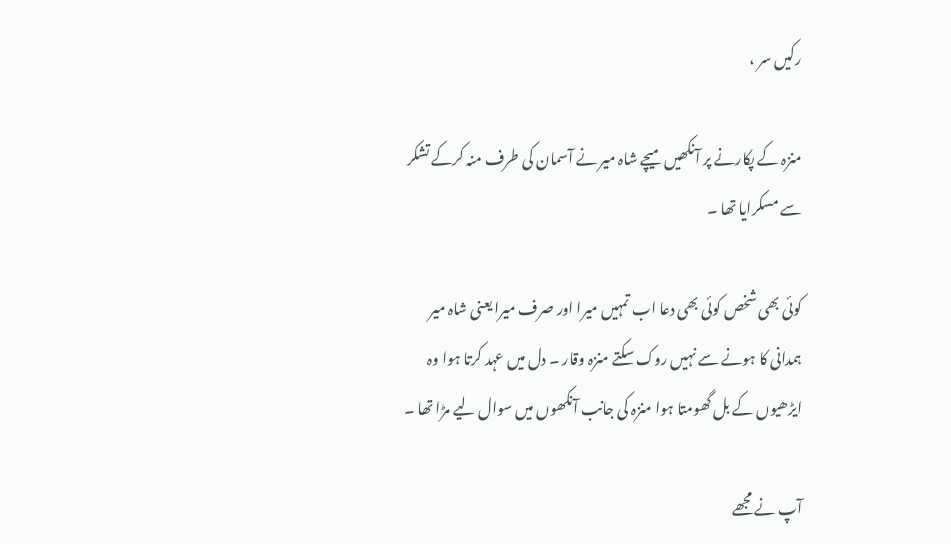رکیں سر ،

منزہ کے پکارنے پر آنکھیں میچے شاہ میر نے آسمان کی طرف منہ کرکے تشکر سے مسکرایا تھا ۔

کوئی بھی شخص کوئی بھی دعا اب تمہیں میرا اور صرف میرا یعنی شاہ میر ہمدانی کا ہونے سے نہیں روک سکتے منزہ وقار ۔ دل میں عہد کرتا ہوا وہ ایڑھیوں کے بل گھومتا ہوا منزہ کی جانب آنکھوں میں سوال لیے مڑا تھا ۔

آپ نے مجھے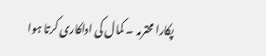پکارا محترمہ ۔ کمال کی اداکاری کرتا ہوا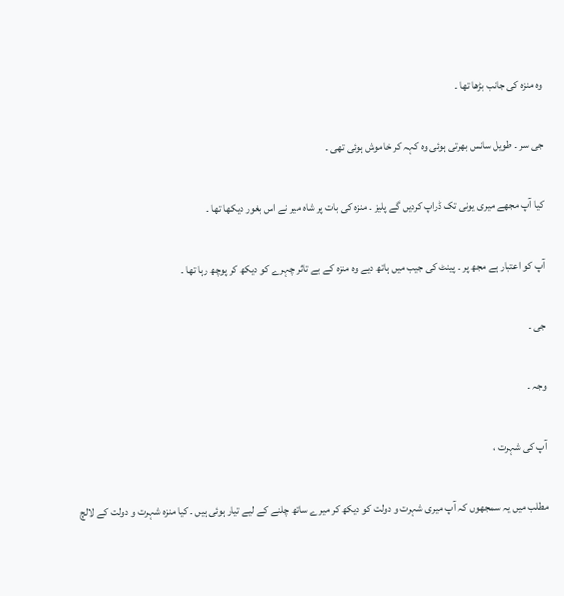وہ منزہ کی جانب بڑھا تھا ۔

جی سر ۔ طویل سانس بھرتی ہوئی وہ کہہ کر خاموش ہوئی تھی ۔

کیا آپ مجھے میری یونی تک ڈراپ کردیں گے پلیز ۔ منزہ کی بات پر شاہ میر نے اس بغور دیکھا تھا ۔

آپ کو اعتبار ہے مجھ پر ۔ پینٹ کی جیب میں ہاتھ دیے وہ منزہ کے بے تاثر چہرے کو دیکھ کر پوچھ رہا تھا ۔

جی ۔

وجہ ۔

آپ کی شہرت ،

مطلب میں یہ سمجھوں کہ آپ میری شہرت و دولت کو دیکھ کر میرے ساتھ چلنے کے لیے تیار ہوئی ہیں ۔ کیا منزہ شہرت و دولت کے لالچ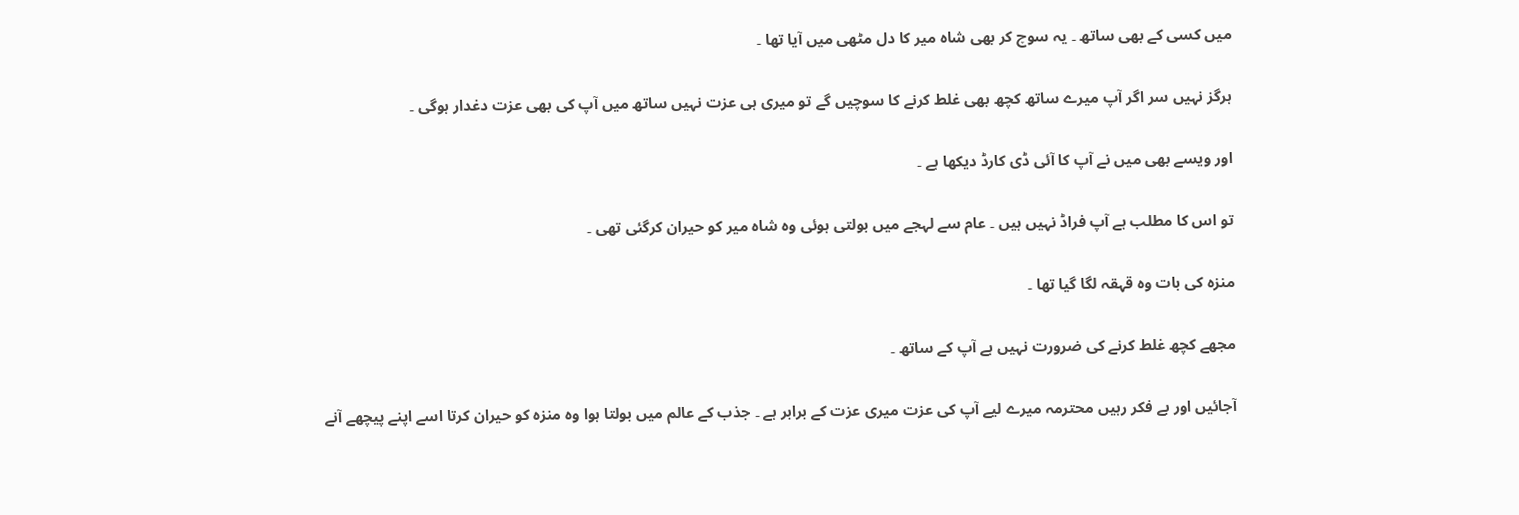میں کسی کے بھی ساتھ ۔ یہ سوچ کر بھی شاہ میر کا دل مٹھی میں آیا تھا ۔

ہرگز نہیں سر اگر آپ میرے ساتھ کچھ بھی غلط کرنے کا سوچیں گے تو میری ہی عزت نہیں ساتھ میں آپ کی بھی عزت دغدار ہوگی ۔

اور ویسے بھی میں نے آپ کا آئی ڈی کارڈ دیکھا ہے ۔

تو اس کا مطلب ہے آپ فراڈ نہیں ہیں ۔ عام سے لہجے میں بولتی ہوئی وہ شاہ میر کو حیران کرگئی تھی ۔

منزہ کی بات وہ قہقہ لگا گیا تھا ۔

مجھے کچھ غلط کرنے کی ضرورت نہیں ہے آپ کے ساتھ ۔

آجائیں اور بے فکر رہیں محترمہ میرے لیے آپ کی عزت میری عزت کے برابر ہے ۔ جذب کے عالم میں بولتا ہوا وہ منزہ کو حیران کرتا اسے اپنے پیچھے آنے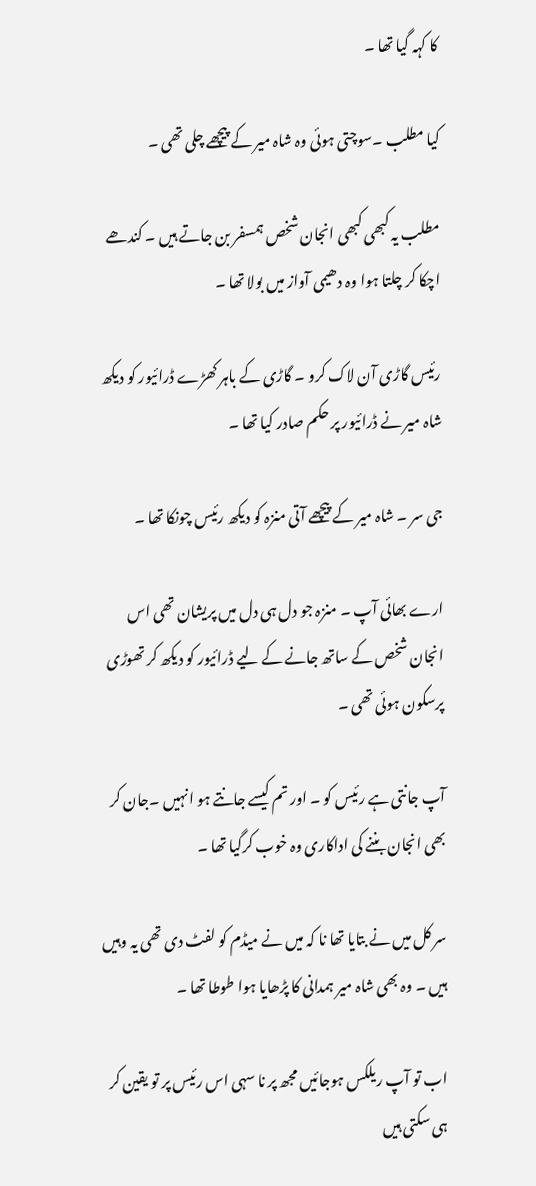کا کہہ گیا تھا ۔

کیا مطلب ۔سوچتی ہوئی وہ شاہ میر کے پیچھے چلی تھی ۔

مطلب یہ کبھی کبھی انجان شخص ہمسفر بن جاتے ہیں ۔ کندھے اچکا کر چلتا ہوا وہ دھیمی آواز میں بولا تھا ۔

رئیس گاڑی آن لاک کرو ۔ گاڑی کے باہر کھڑے ڈرائیور کو دیکھ شاہ میر نے ڈرائیور پر حکم صادر کیا تھا ۔

جی سر ۔ شاہ میر کے پیچھے آتی منزہ کو دیکھ رئیس چونکا تھا ۔

ارے بھائی آپ ۔ منزہ جو دل ہی دل میں پریشان تھی اس انجان شخص کے ساتھ جانے کے لیے ڈرائیور کو دیکھ کر تھوڑی پرسکون ہوئی تھی ۔

آپ جانتی ہے رئیس کو ۔ اور تم کیسے جانتے ہو انہیں ۔جان کر بھی انجان بننے کی اداکاری وہ خوب کرگیا تھا ۔

سر کل میں نے بتایا تھا نا کہ میں نے میڈم کو لفٹ دی تھی یہ وہیں ہیں ۔ وہ بھی شاہ میر ہمدانی کا پڑھایا ہوا طوطا تھا ۔

اب تو آپ ریلکس ہوجائیں مجھ پر نا سہی اس رئیس پر تو یقین کر ہی سکتی ہیں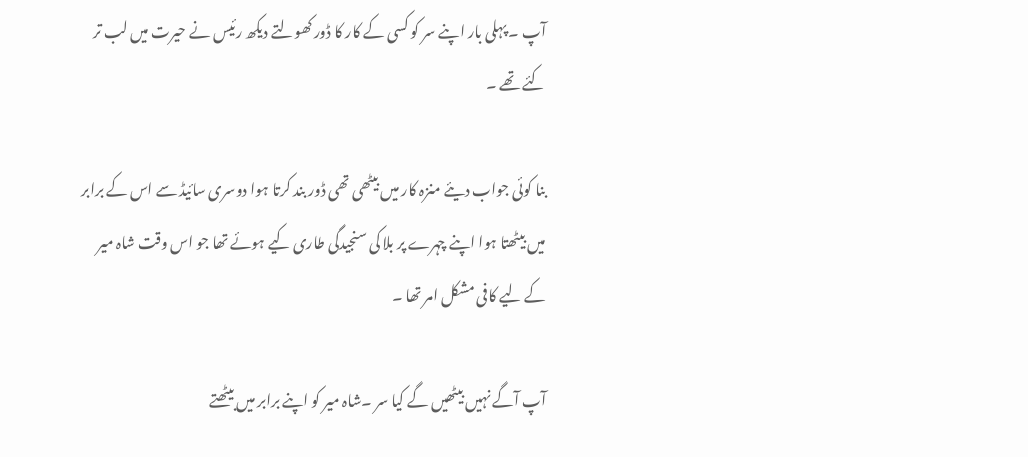آپ ۔ پہلی بار اپنے سر کو کسی کے کار کا ڈور کھولتے دیکھ رئیس نے حیرت میں لب تر کئے تھے ۔

بنا کوئی جواب دیئے منزہ کار میں بیٹھی تھی ڈور بند کرتا ہوا دوسری سائیڈ سے اس کے برابر میں بیٹھتا ہوا اپنے چہرے پر بلا کی سنجیدگی طاری کیے ہوئے تھا جو اس وقت شاہ میر کے لیے کافی مشکل امر تھا ۔

آپ آگے نہیں بیٹھیں گے کیا سر ۔شاہ میر کو اپنے برابر میں بیٹھتے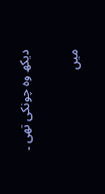دیکھ وہ چونکی تھی ۔

میں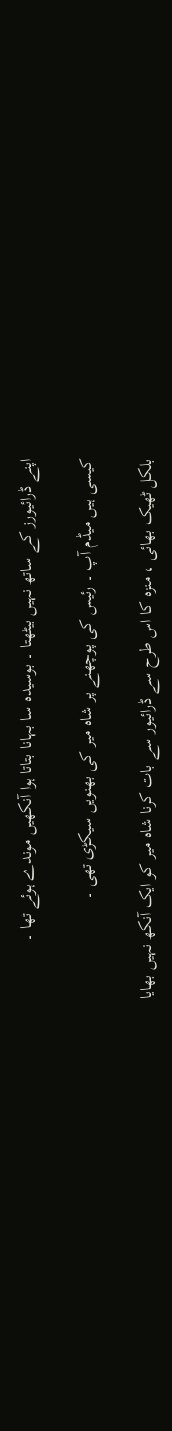اپنے ڈرائیورز کے ساتھ نہیں بیٹھتا ۔ بوسیدہ سا بہانا بتاتا ہوا آنکھیں موندے ہوئے تھا ۔

کیسی ہیں میڈم آپ ۔ رئیس کی پوچھنے پر شاہ میر کی بھنویں سیکڑی تھی ۔

بلکل ٹھیک بھائی ، منزہ کا اس طرح سے ڈرائیور سے بات کرنا شاہ میر کو ایک آنکھ نہیں بھایا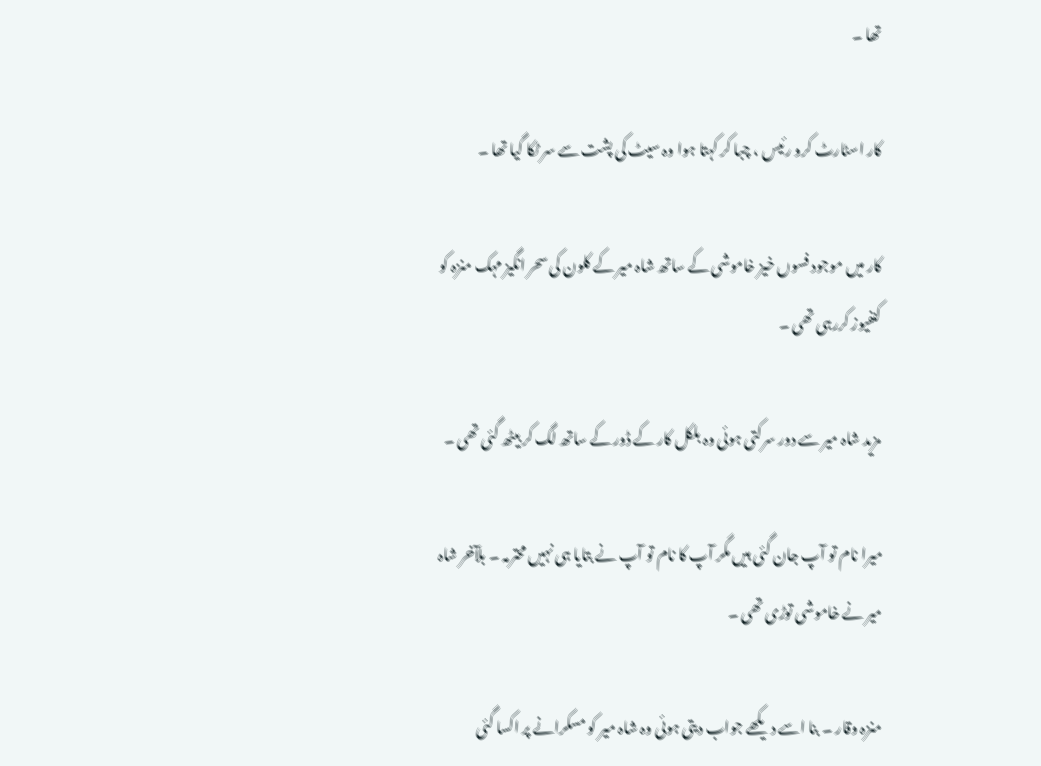تھا ۔

کار اسٹارٹ کرو رئیس ، چبا کر کہتا ہوا وہ سیٹ کی پشت سے سر ٹکا گیا تھا ۔

کار میں موجود فسوں خیز خاموشی کے ساتھ شاہ میر کے کلون کی سحر انگیز مہک منزہ کو کنفیوز کررہی تھی ۔

مزید شاہ میر سے دور سرکتی ہوئی وہ بلکل کار کے ڈور کے ساتھ لگ کر بیٹھ گئی تھی ۔

میرا نام تو آپ جان گئی ہیں مگر آپ کا نام تو آپ نے بتایا ہی نہیں محترمہ ۔ بلآخر شاہ میر نے خاموشی توڑی تھی ۔

منزہ وقار ۔ بنا اسے دیکھے جواب دیتی ہوئی وہ شاہ میر کو مسکرانے پر اکسا گئی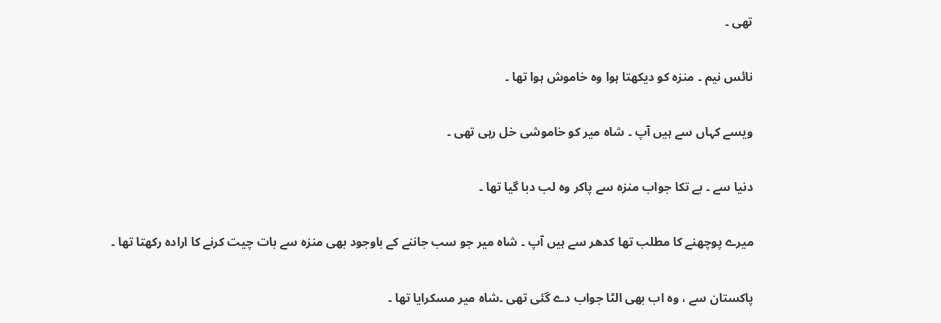تھی ۔

نائس نیم ۔ منزہ کو دیکھتا ہوا وہ خاموش ہوا تھا ۔

ویسے کہاں سے ہیں آپ ۔ شاہ میر کو خاموشی خل رہی تھی ۔

دنیا سے ۔ بے تکا جواب منزہ سے پاکر وہ لب دبا گیا تھا ۔

میرے پوچھنے کا مطلب تھا کدھر سے ہیں آپ ۔ شاہ میر جو سب جاننے کے باوجود بھی منزہ سے بات چیت کرنے کا ارادہ رکھتا تھا ۔

پاکستان سے ، وہ اب بھی الٹا جواب دے گئی تھی ۔شاہ میر مسکرایا تھا ۔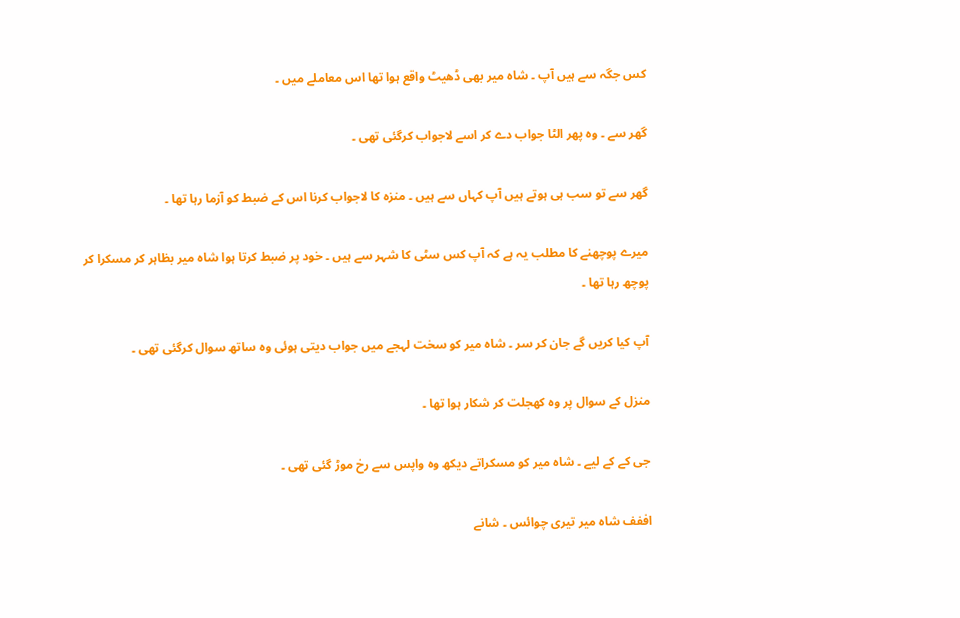کس جگہ سے ہیں آپ ۔ شاہ میر بھی ڈھیٹ واقع ہوا تھا اس معاملے میں ۔

گھر سے ۔ وہ پھر الٹا جواب دے کر اسے لاجواب کرگئی تھی ۔

گھر سے تو سب ہی ہوتے ہیں آپ کہاں سے ہیں ۔ منزہ کا لاجواب کرنا اس کے ضبط کو آزما رہا تھا ۔

میرے پوچھنے کا مطلب یہ ہے کہ آپ کس سٹی کا شہر سے ہیں ۔ خود پر ضبط کرتا ہوا شاہ میر بظاہر کر مسکرا کر پوچھ رہا تھا ۔

آپ کیا کریں گے جان کر سر ۔ شاہ میر کو سخت لہجے میں جواب دیتی ہوئی وہ ساتھ سوال کرگئی تھی ۔

منزل کے سوال پر وہ کھجلت کر شکار ہوا تھا ۔

جی کے کے لیے ۔ شاہ میر کو مسکراتے دیکھ وہ واپس سے رخ موڑ گئی تھی ۔

اففف شاہ میر تیری چوائس ۔ شانے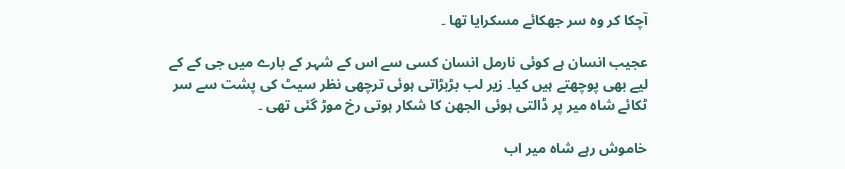آچکا کر وہ سر جھکائے مسکرایا تھا ۔

عجیب انسان ہے کوئی نارمل انسان کسی سے اس کے شہر کے بارے میں جی کے کے لیے بھی پوچھتے ہیں کیا۔ زیر لب بڑبڑاتی ہوئی ترچھی نظر سیٹ کی پشت سے سر ٹکائے شاہ میر پر ڈالتی ہوئی الجھن کا شکار ہوتی رخ موڑ گئی تھی ۔

خاموش رہے شاہ میر اب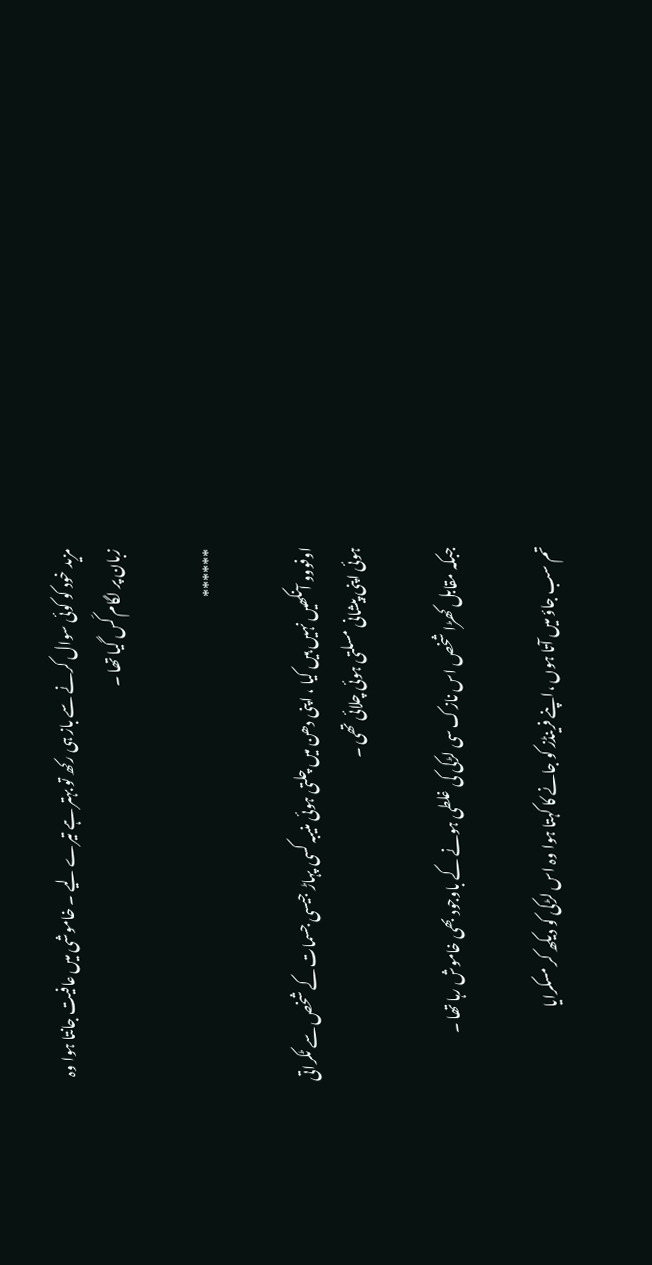مزید خود کو کوئی سوال کرنے سے باز ہی رکھ تو بہتر ہے تیرے لیے ۔ خاموشی میں عافیت جانتا ہوا وہ زبان پر لگام کَس گیا تھا ۔

******

اوفووو آنکھیں نہیں ہیں کیا ، اپنی دھن میں چلتی ہوئی منیبہ کسی پہاڑ جیسی جسمات کے شخص سے ٹکراتی ہوئی اپنی پیشانی مسلتی ہوئی چلائی تھی ۔

جبکہ مقابل کھڑا شخص اس نازک سی لڑکی کی غلطی ہونے کے باوجود بھی خاموش رہا تھا ۔

تم سب جاؤ میں آتا ہوں ،اپنے فرینڈز کو جانے کا کہتا ہوا وہ اس لڑکی کو دیکھ کر مسکرایا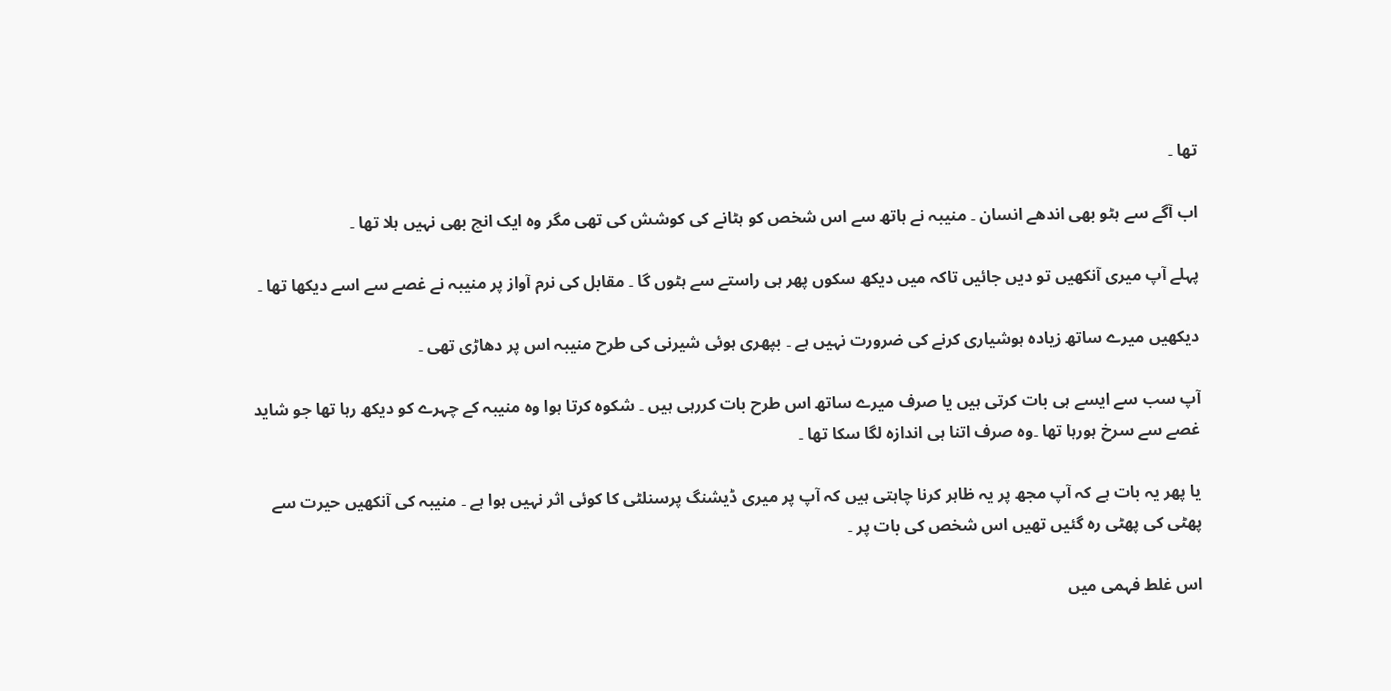تھا ۔

اب آگے سے ہٹو بھی اندھے انسان ۔ منیبہ نے ہاتھ سے اس شخص کو ہٹانے کی کوشش کی تھی مگر وہ ایک انچ بھی نہیں ہلا تھا ۔

پہلے آپ میری آنکھیں تو دیں جائیں تاکہ میں دیکھ سکوں پھر ہی راستے سے ہٹوں گا ۔ مقابل کی نرم آواز پر منیبہ نے غصے سے اسے دیکھا تھا ۔

دیکھیں میرے ساتھ زیادہ ہوشیاری کرنے کی ضرورت نہیں ہے ۔ بپھری ہوئی شیرنی کی طرح منیبہ اس پر دھاڑی تھی ۔

آپ سب سے ایسے ہی بات کرتی ہیں یا صرف میرے ساتھ اس طرح بات کررہی ہیں ۔ شکوہ کرتا ہوا وہ منیبہ کے چہرے کو دیکھ رہا تھا جو شاید غصے سے سرخ ہورہا تھا ۔وہ صرف اتنا ہی اندازہ لگا سکا تھا ۔

یا پھر یہ بات ہے کہ آپ مجھ پر یہ ظاہر کرنا چاہتی ہیں کہ آپ پر میری ڈیشنگ پرسنلٹی کا کوئی اثر نہیں ہوا ہے ۔ منیبہ کی آنکھیں حیرت سے پھٹی کی پھٹی رہ گئیں تھیں اس شخص کی بات پر ۔

اس غلط فہمی میں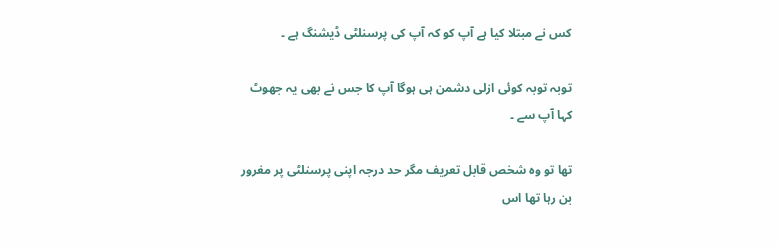کس نے مبتلا کیا ہے آپ کو کہ آپ کی پرسنلٹی ڈیشنگ ہے ۔

توبہ توبہ کوئی ازلی دشمن ہی ہوگا آپ کا جس نے بھی یہ جھوٹ کہا آپ سے ۔

تھا تو وہ شخص قابل تعریف مگر حد درجہ اپنی پرسنلٹی پر مغرور بن رہا تھا اس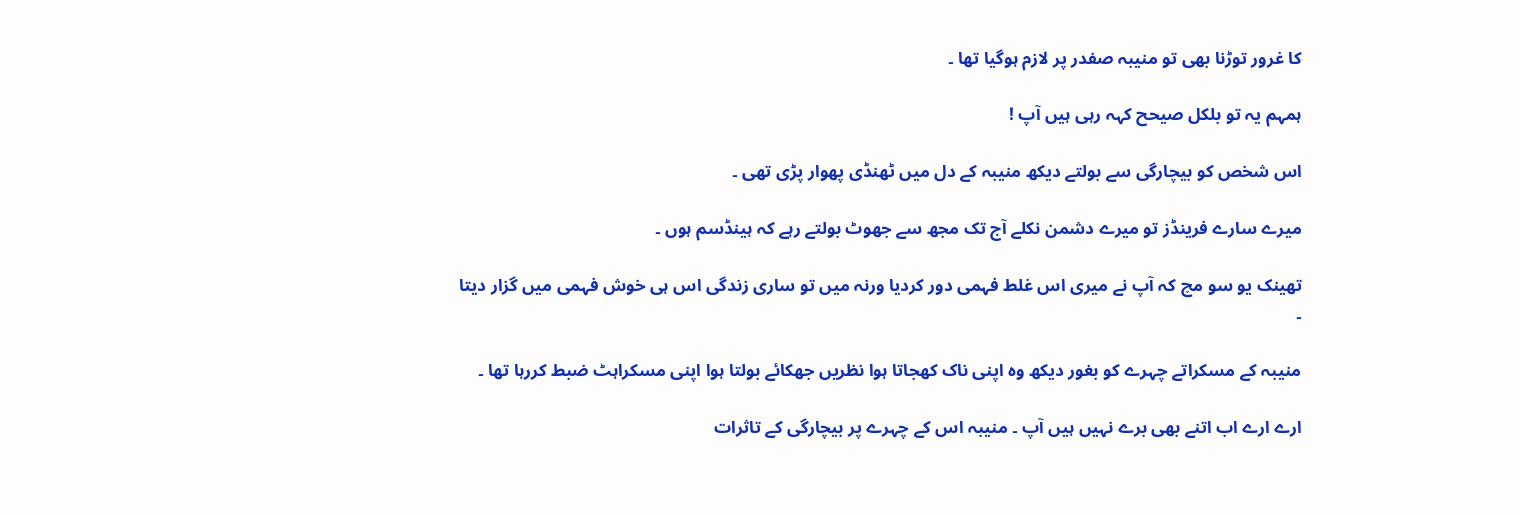کا غرور توڑنا بھی تو منیبہ صفدر پر لازم ہوگیا تھا ۔

ہمہم یہ تو بلکل صیحح کہہ رہی ہیں آپ !

اس شخص کو بیچارگی سے بولتے دیکھ منیبہ کے دل میں ٹھنڈی پھوار پڑی تھی ۔

میرے سارے فرینڈز تو میرے دشمن نکلے آج تک مجھ سے جھوٹ بولتے رہے کہ ہینڈسم ہوں ۔

تھینک یو سو مچ کہ آپ نے میری اس غلط فہمی دور کردیا ورنہ میں تو ساری زندگی اس ہی خوش فہمی میں گزار دیتا ۔

منیبہ کے مسکراتے چہرے کو بغور دیکھ وہ اپنی ناک کھجاتا ہوا نظریں جھکائے بولتا ہوا اپنی مسکراہٹ ضبط کررہا تھا ۔

ارے ارے اب اتنے بھی برے نہیں ہیں آپ ۔ منیبہ اس کے چہرے پر بیچارگی کے تاثرات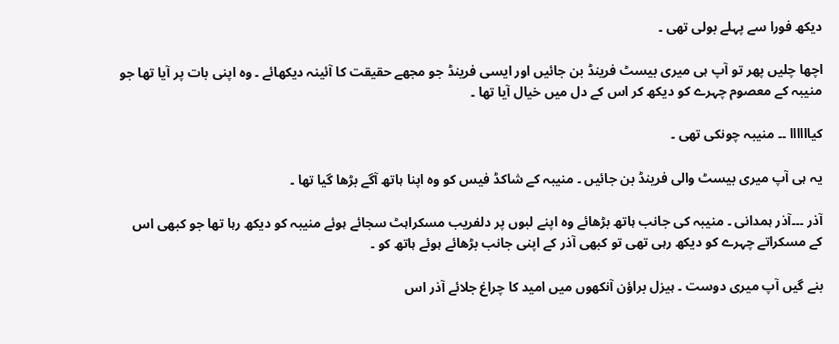دیکھ فورا سے پہلے بولی تھی ۔

اچھا چلیں پھر تو آپ ہی میری بیسٹ فرینڈ بن جائیں اور ایسی فرینڈ جو مجھے حقیقت کا آئینہ دیکھائے ۔ وہ اپنی بات پر آیا تھا جو منیبہ کے معصوم چہرے کو دیکھ کر اس کے دل میں خیال آیا تھا ۔

کیاااااا ۔۔ منیبہ چونکی تھی ۔

یہ ہی آپ میری بیسٹ والی فرینڈ بن جائیں ۔ منیبہ کے شاکڈ فیس کو وہ اپنا ہاتھ آگے بڑھا گیا تھا ۔

آذر ۔۔۔آذر ہمدانی ۔ منیبہ کی جانب ہاتھ بڑھائے وہ اپنے لبوں پر دلفریب مسکراہٹ سجائے ہوئے منیبہ کو دیکھ رہا تھا جو کبھی اس کے مسکراتے چہرے کو دیکھ رہی تھی تو کبھی آذر کے اپنی جانب بڑھائے ہوئے ہاتھ کو ۔

بنے گیں آپ میری دوست ۔ ہیزل براؤن آنکھوں میں امید کا چراغ جلائے آذر اس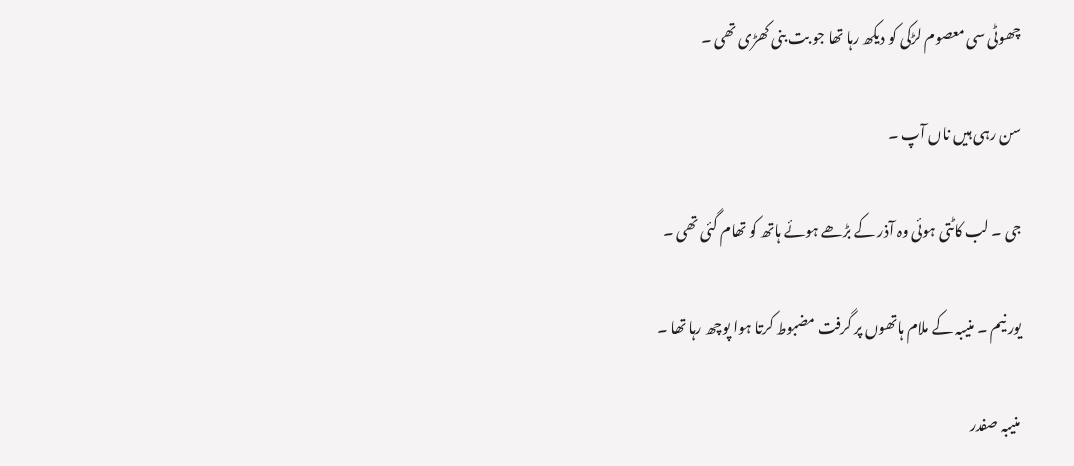چھوٹی سی معصوم لڑکی کو دیکھ رہا تھا جو بت بنی کھڑی تھی ۔

سن رہی ہیں ناں آپ ۔

جی ۔ لب کاٹتی ہوئی وہ آذر کے بڑھے ہوئے ہاتھ کو تھام گئی تھی ۔

یور نیم ۔ منیبہ کے ملام ہاتھوں پر گرفت مضبوط کرتا ہوا پوچھ رہا تھا ۔

منیبہ صفدر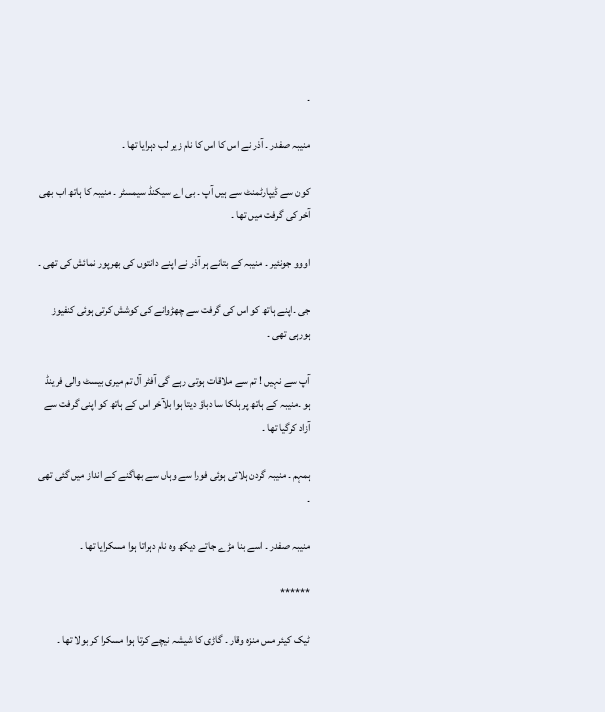۔

منیبہ صفدر ۔ آذر نے اس کا اس کا نام زیر لب دہرایا تھا ۔

کون سے ڈیپارٹمنٹ سے ہیں آپ ۔ بی اے سیکنڈ سیمسٹر ۔ منیبہ کا ہاتھ اب بھی آخر کی گرفت میں تھا ۔

اووو جونئیر ۔ منیبہ کے بتانے ہر آذر نے اپنے دانتوں کی بھرپور نمائش کی تھی ۔

جی ۔اپنے ہاتھ کو اس کی گرفت سے چھڑوانے کی کوشش کرتی ہوئی کنفیوز ہورہی تھی ۔

آپ سے نہیں ! تم سے ملاقات ہوتی رہے گی آفٹر آل تم میری بیسٹ والی فرینڈ ہو ۔منیبہ کے ہاتھ پر ہلکا سا دباؤ دیتا ہوا بلآخر اس کے ہاتھ کو اپنی گرفت سے آزاد کرگیا تھا ۔

ہمہم ۔ منیبہ گردن ہلاتی ہوئی فورا سے وہاں سے بھاگنے کے انداز میں گئی تھی ۔

منیبہ صفدر ۔ اسے بنا مڑے جاتے دیکھ وہ نام دہراتا ہوا مسکرایا تھا ۔

******

ٹیک کیئر مس منزہ وقار ۔ گاڑی کا شیشہ نیچے کرتا ہوا مسکرا کر بولا تھا ۔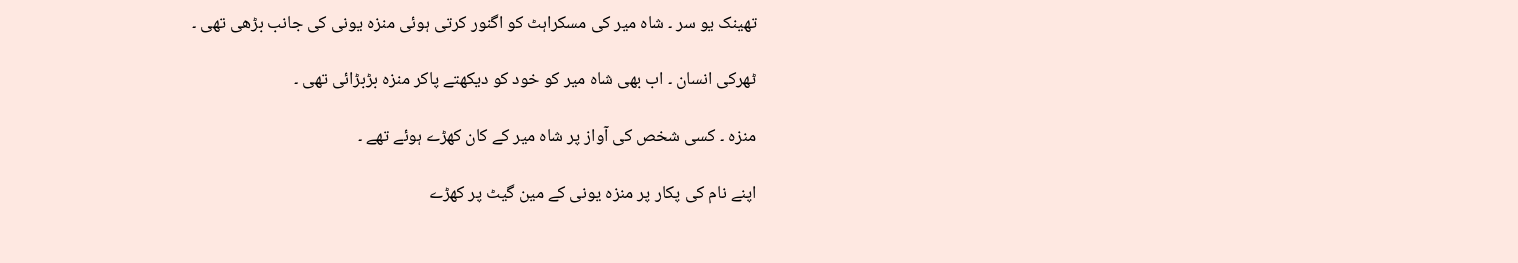تھینک یو سر ۔ شاہ میر کی مسکراہٹ کو اگنور کرتی ہوئی منزہ یونی کی جانب بڑھی تھی ۔

ٹھرکی انسان ۔ اب بھی شاہ میر کو خود کو دیکھتے پاکر منزہ بڑبڑائی تھی ۔

منزہ ۔ کسی شخص کی آواز پر شاہ میر کے کان کھڑے ہوئے تھے ۔

اپنے نام کی پکار پر منزہ یونی کے مین گیٹ پر کھڑے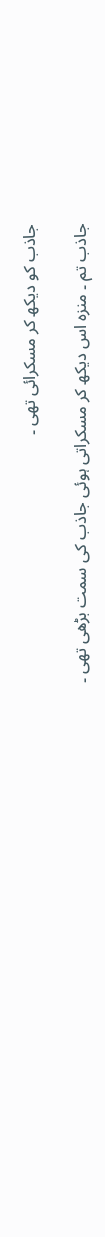جاذب کو دیکھ کر مسکرائی تھی ۔

جاذب تم ۔ منزہ اس دیکھ کر مسکراتی ہوئی جاذب کی سمت بڑھی تھی ۔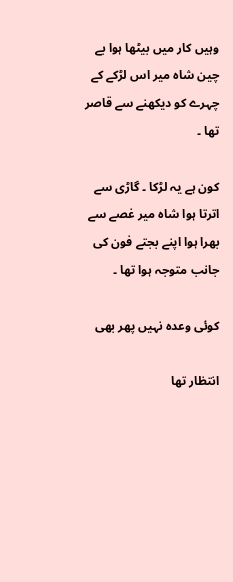وہیں کار میں بیٹھا ہوا بے چین شاہ میر اس لڑکے کے چہرے کو دیکھنے سے قاصر تھا ۔

کون ہے یہ لڑکا ۔ گاڑی سے اترتا ہوا شاہ میر غصے سے بھرا ہوا اپنے بجتے فون کی جانب متوجہ ہوا تھا ۔

کوئی وعدہ نہیں پھر بھی

انتظار تھا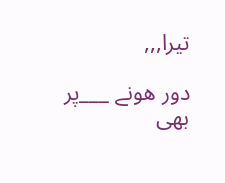تیرا,,,

دور ھونے ___پر بھی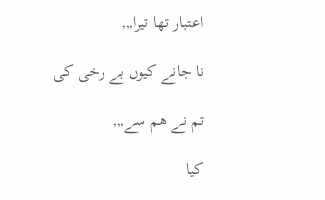اعتبار تھا تیرا,,,

نا جانے کیوں بے رخی کی

تم نے ھم سے,,,

کیا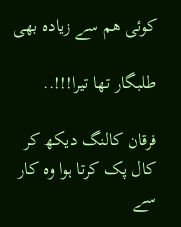کوئی ھم سے زیادہ بھی

طلبگار تھا تیرا!!!..

فرقان کالنگ دیکھ کر کال پک کرتا ہوا وہ کار سے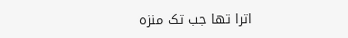اترا تھا جب تک منزہ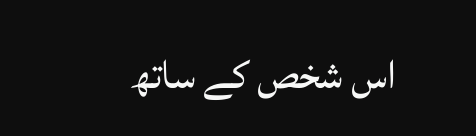اس شخص کے ساتھ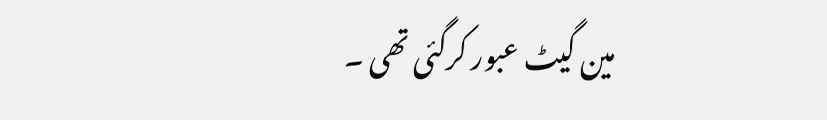مین گیٹ عبور کرگئی تھی ۔